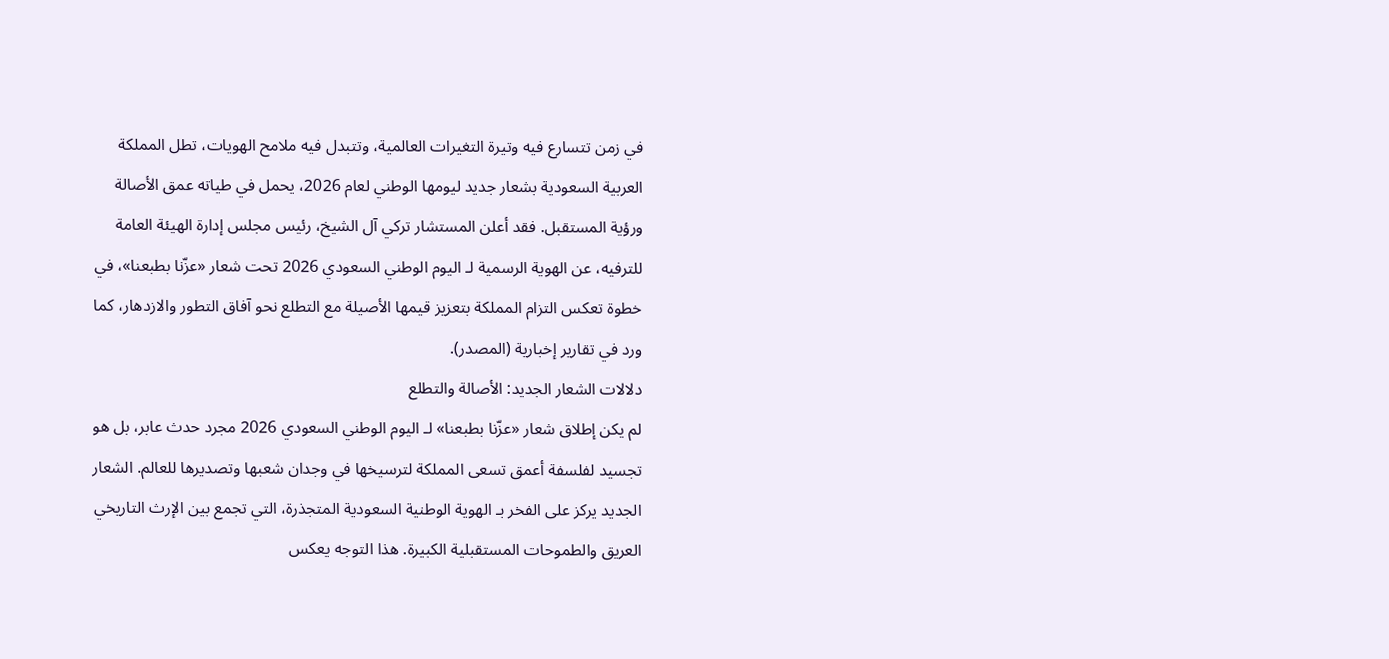في زمن تتسارع فيه وتيرة التغيرات العالمية، وتتبدل فيه ملامح الهويات، تطل المملكة العربية السعودية بشعار جديد ليومها الوطني لعام 2026، يحمل في طياته عمق الأصالة ورؤية المستقبل. فقد أعلن المستشار تركي آل الشيخ، رئيس مجلس إدارة الهيئة العامة للترفيه، عن الهوية الرسمية لـ اليوم الوطني السعودي 2026 تحت شعار «عزّنا بطبعنا»، في خطوة تعكس التزام المملكة بتعزيز قيمها الأصيلة مع التطلع نحو آفاق التطور والازدهار، كما ورد في تقارير إخبارية (المصدر).
دلالات الشعار الجديد: الأصالة والتطلع
لم يكن إطلاق شعار «عزّنا بطبعنا» لـ اليوم الوطني السعودي 2026 مجرد حدث عابر، بل هو تجسيد لفلسفة أعمق تسعى المملكة لترسيخها في وجدان شعبها وتصديرها للعالم. الشعار الجديد يركز على الفخر بـ الهوية الوطنية السعودية المتجذرة، التي تجمع بين الإرث التاريخي العريق والطموحات المستقبلية الكبيرة. هذا التوجه يعكس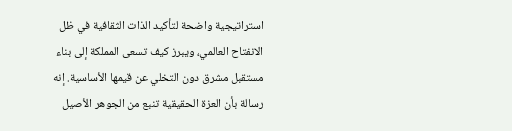استراتيجية واضحة لتأكيد الذات الثقافية في ظل الانفتاح العالمي، ويبرز كيف تسعى المملكة إلى بناء مستقبل مشرق دون التخلي عن قيمها الأساسية. إنه رسالة بأن العزة الحقيقية تنبع من الجوهر الأصيل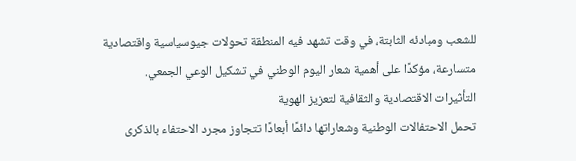للشعب ومبادئه الثابتة، في وقت تشهد فيه المنطقة تحولات جيوسياسية واقتصادية متسارعة، مؤكدًا على أهمية شعار اليوم الوطني في تشكيل الوعي الجمعي.
التأثيرات الاقتصادية والثقافية لتعزيز الهوية
تحمل الاحتفالات الوطنية وشعاراتها دائمًا أبعادًا تتجاوز مجرد الاحتفاء بالذكرى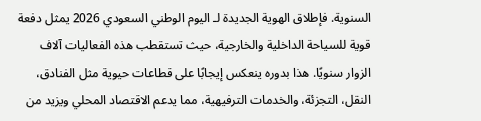السنوية. فإطلاق الهوية الجديدة لـ اليوم الوطني السعودي 2026 يمثل دفعة قوية للسياحة الداخلية والخارجية، حيث تستقطب هذه الفعاليات آلاف الزوار سنويًا. هذا بدوره ينعكس إيجابًا على قطاعات حيوية مثل الفنادق، النقل، التجزئة، والخدمات الترفيهية، مما يدعم الاقتصاد المحلي ويزيد من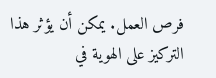فرص العمل. يمكن أن يؤثر هذا التركيز على الهوية في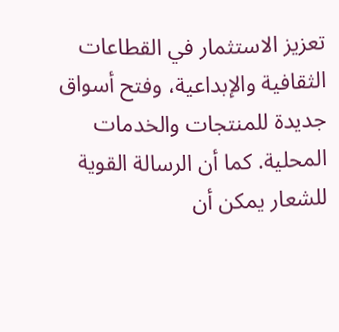تعزيز الاستثمار في القطاعات الثقافية والإبداعية، وفتح أسواق جديدة للمنتجات والخدمات المحلية. كما أن الرسالة القوية للشعار يمكن أن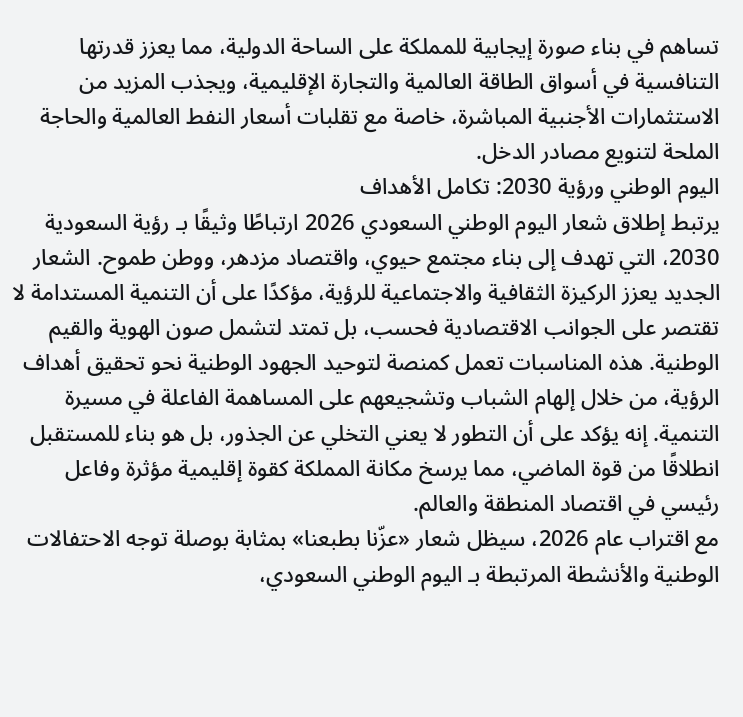تساهم في بناء صورة إيجابية للمملكة على الساحة الدولية، مما يعزز قدرتها التنافسية في أسواق الطاقة العالمية والتجارة الإقليمية، ويجذب المزيد من الاستثمارات الأجنبية المباشرة، خاصة مع تقلبات أسعار النفط العالمية والحاجة الملحة لتنويع مصادر الدخل.
اليوم الوطني ورؤية 2030: تكامل الأهداف
يرتبط إطلاق شعار اليوم الوطني السعودي 2026 ارتباطًا وثيقًا بـ رؤية السعودية 2030، التي تهدف إلى بناء مجتمع حيوي، واقتصاد مزدهر، ووطن طموح. الشعار الجديد يعزز الركيزة الثقافية والاجتماعية للرؤية، مؤكدًا على أن التنمية المستدامة لا تقتصر على الجوانب الاقتصادية فحسب، بل تمتد لتشمل صون الهوية والقيم الوطنية. هذه المناسبات تعمل كمنصة لتوحيد الجهود الوطنية نحو تحقيق أهداف الرؤية، من خلال إلهام الشباب وتشجيعهم على المساهمة الفاعلة في مسيرة التنمية. إنه يؤكد على أن التطور لا يعني التخلي عن الجذور، بل هو بناء للمستقبل انطلاقًا من قوة الماضي، مما يرسخ مكانة المملكة كقوة إقليمية مؤثرة وفاعل رئيسي في اقتصاد المنطقة والعالم.
مع اقتراب عام 2026، سيظل شعار «عزّنا بطبعنا» بمثابة بوصلة توجه الاحتفالات الوطنية والأنشطة المرتبطة بـ اليوم الوطني السعودي،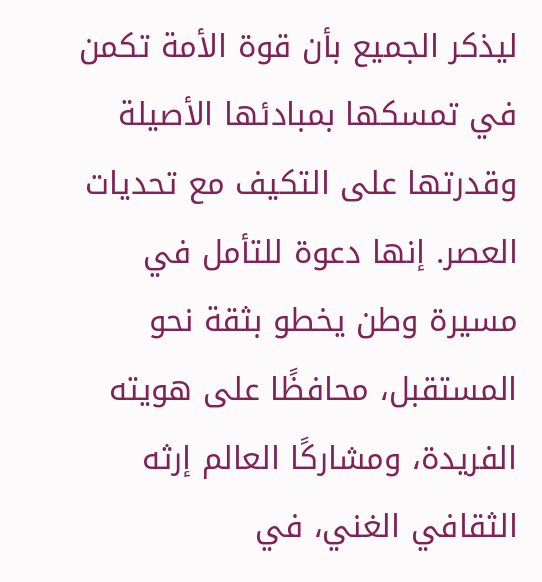ليذكر الجميع بأن قوة الأمة تكمن في تمسكها بمبادئها الأصيلة وقدرتها على التكيف مع تحديات العصر. إنها دعوة للتأمل في مسيرة وطن يخطو بثقة نحو المستقبل، محافظًا على هويته الفريدة، ومشاركًا العالم إرثه الثقافي الغني، في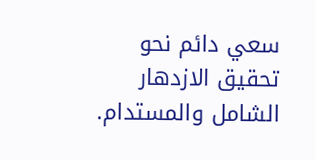سعي دائم نحو تحقيق الازدهار الشامل والمستدام.